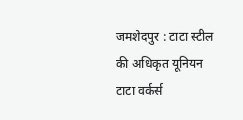जमशेदपुर : टाटा स्टील की अधिकृत यूनियन टाटा वर्कर्स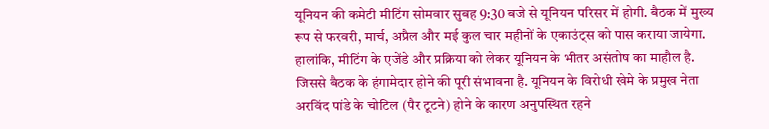यूनियन की कमेटी मीटिंग सोमवार सुबह 9:30 बजे से यूनियन परिसर में होगी. बैठक में मुख्य रूप से फरवरी, मार्च, अप्रैल और मई कुल चार महीनों के एकाउंट्स को पास कराया जायेगा. हालांकि, मीटिंग के एजेंडे और प्रक्रिया को लेकर यूनियन के भीतर असंतोष का माहौल है. जिससे बैठक के हंगामेदार होने की पूरी संभावना है. यूनियन के विरोधी खेमे के प्रमुख नेता अरविंद पांडे के चोटिल (पैर टूटने) होने के कारण अनुपस्थित रहने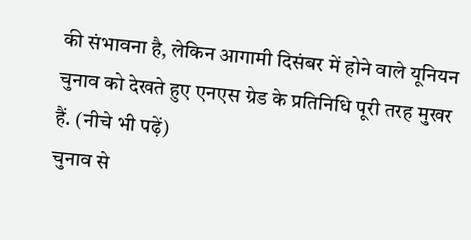की संभावना है, लेकिन आगामी दिसंबर में होने वाले यूनियन चुनाव को देखते हुए एनएस ग्रेड के प्रतिनिधि पूरी तरह मुखर हैं. (नीचे भी पढ़ें)
चुनाव से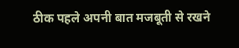ठीक पहले अपनी बात मजबूती से रखने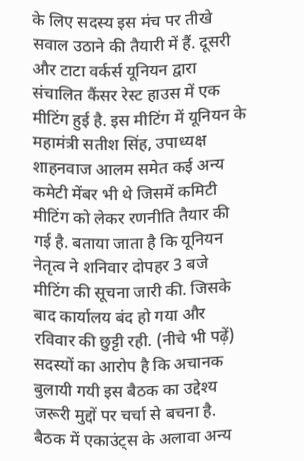के लिए सदस्य इस मंच पर तीखे सवाल उठाने की तैयारी में हैं. दूसरी और टाटा वर्कर्स यूनियन द्वारा संचालित कैंसर रेस्ट हाउस में एक मीटिंग हुई है. इस मीटिंग में यूनियन के महामंत्री सतीश सिंह, उपाध्यक्ष शाहनवाज आलम समेत कई अन्य कमेटी मेंबर भी थे जिसमें कमिटी मीटिंग को लेकर रणनीति तैयार की गई है. बताया जाता है कि यूनियन नेतृत्व ने शनिवार दोपहर 3 बजे मीटिंग की सूचना जारी की. जिसके बाद कार्यालय बंद हो गया और रविवार की छुट्टी रही. (नीचे भी पढ़ें)
सदस्यों का आरोप है कि अचानक बुलायी गयी इस बैठक का उद्देश्य जरूरी मुद्दों पर चर्चा से बचना है. बैठक में एकाउंट्स के अलावा अन्य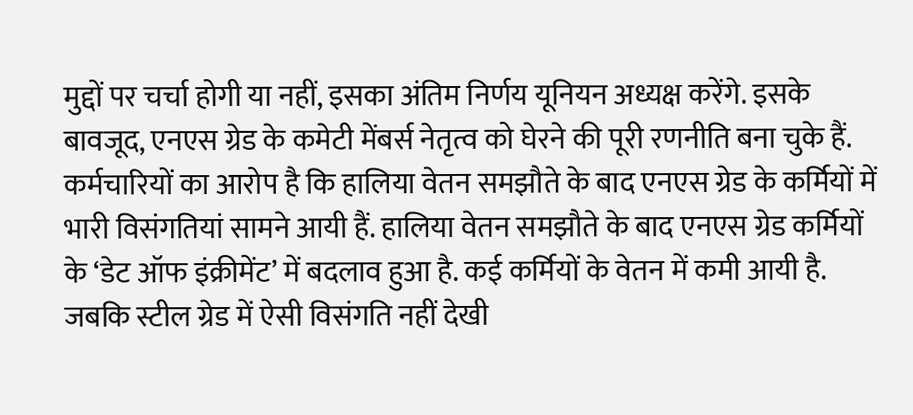मुद्दों पर चर्चा होगी या नहीं, इसका अंतिम निर्णय यूनियन अध्यक्ष करेंगे. इसके बावजूद, एनएस ग्रेड के कमेटी मेंबर्स नेतृत्व को घेरने की पूरी रणनीति बना चुके हैं. कर्मचारियों का आरोप है कि हालिया वेतन समझौते के बाद एनएस ग्रेड के कर्मियों में भारी विसंगतियां सामने आयी हैं. हालिया वेतन समझौते के बाद एनएस ग्रेड कर्मियों के ‘डेट ऑफ इंक्रीमेंट’ में बदलाव हुआ है. कई कर्मियों के वेतन में कमी आयी है. जबकि स्टील ग्रेड में ऐसी विसंगति नहीं देखी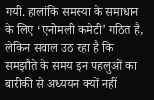गयी. हालांकि समस्या के समाधान के लिए ‘एनोमली कमेटी’ गठित है, लेकिन सवाल उठ रहा है कि समझौते के समय इन पहलुओं का बारीकी से अध्ययन क्यों नहीं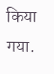किया गया.